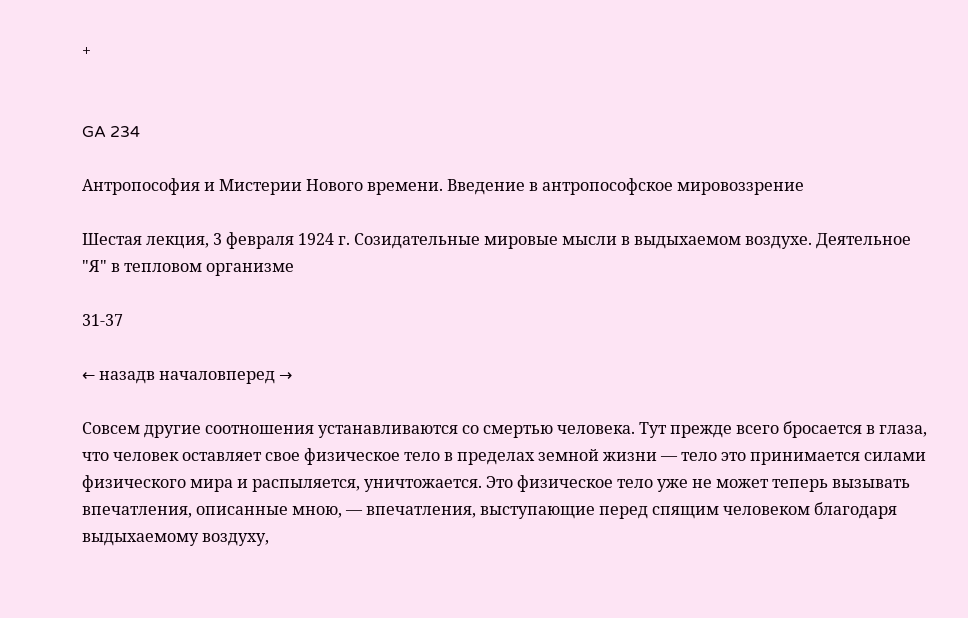+


GA 234

Антропософия и Мистерии Нового времени. Введение в антропософское мировоззрение

Шестая лекция, 3 февраля 1924 г. Созидательные мировые мысли в выдыхаемом воздухе. Деятельное "Я" в тепловом организме

31-37

← назадв началовперед →

Совсем другие соотношения устанавливаются со смертью человека. Тут прежде всего бросается в глаза, что человек оставляет свое физическое тело в пределах земной жизни — тело это принимается силами физического мира и распыляется, уничтожается. Это физическое тело уже не может теперь вызывать впечатления, описанные мною, — впечатления, выступающие перед спящим человеком благодаря выдыхаемому воздуху,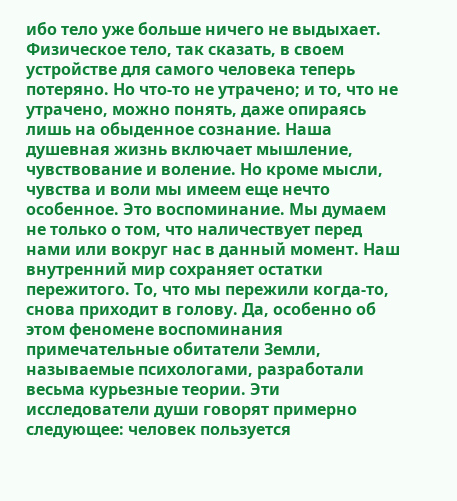ибо тело уже больше ничего не выдыхает. Физическое тело, так сказать, в своем устройстве для самого человека теперь потеряно. Но что-то не утрачено; и то, что не утрачено, можно понять, даже опираясь лишь на обыденное сознание. Наша душевная жизнь включает мышление, чувствование и воление. Но кроме мысли, чувства и воли мы имеем еще нечто особенное. Это воспоминание. Мы думаем не только о том, что наличествует перед нами или вокруг нас в данный момент. Наш внутренний мир сохраняет остатки пережитого. То, что мы пережили когда-то, снова приходит в голову. Да, особенно об этом феномене воспоминания примечательные обитатели Земли, называемые психологами, разработали весьма курьезные теории. Эти исследователи души говорят примерно следующее: человек пользуется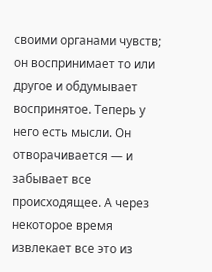своими органами чувств; он воспринимает то или другое и обдумывает воспринятое. Теперь у него есть мысли. Он отворачивается — и забывает все происходящее. А через некоторое время извлекает все это из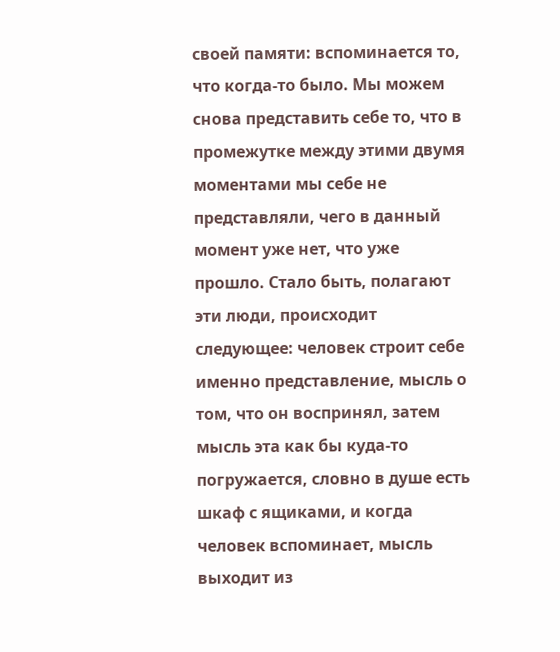своей памяти: вспоминается то, что когда-то было. Мы можем снова представить себе то, что в промежутке между этими двумя моментами мы себе не представляли, чего в данный момент уже нет, что уже прошло. Стало быть, полагают эти люди, происходит следующее: человек строит себе именно представление, мысль о том, что он воспринял, затем мысль эта как бы куда-то погружается, словно в душе есть шкаф с ящиками, и когда человек вспоминает, мысль выходит из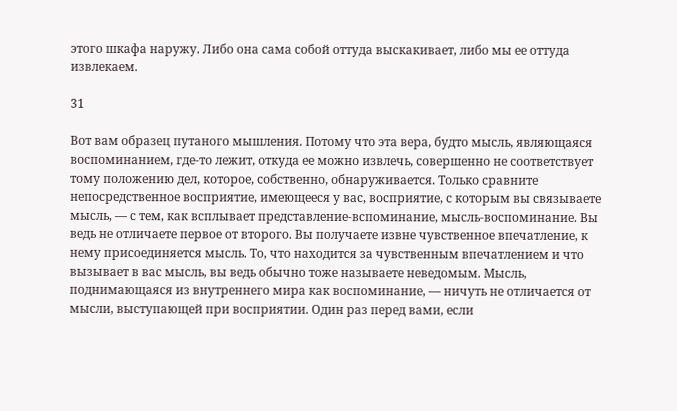этого шкафа наружу. Либо она сама собой оттуда выскакивает, либо мы ее оттуда извлекаем.

31

Вот вам образец путаного мышления. Потому что эта вера, будто мысль, являющаяся воспоминанием, где-то лежит, откуда ее можно извлечь, совершенно не соответствует тому положению дел, которое, собственно, обнаруживается. Только сравните непосредственное восприятие, имеющееся у вас, восприятие, с которым вы связываете мысль, — с тем, как всплывает представление-вспоминание, мысль-воспоминание. Вы ведь не отличаете первое от второго. Вы получаете извне чувственное впечатление, к нему присоединяется мысль. То, что находится за чувственным впечатлением и что вызывает в вас мысль, вы ведь обычно тоже называете неведомым. Мысль, поднимающаяся из внутреннего мира как воспоминание, — ничуть не отличается от мысли, выступающей при восприятии. Один раз перед вами, если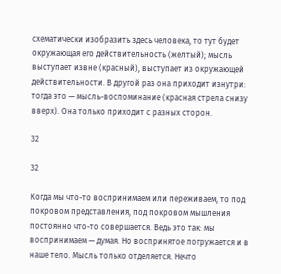схематически изобразить здесь человека, то тут будет окружающая его действительность (желтый); мысль выступает извне (красный), выступает из окружающей действительности. В другой раз она приходит изнутри: тогда это — мысль-воспоминание (красная стрела снизу вверх). Она только приходит с разных сторон.

32

32

Когда мы что-то воспринимаем или переживаем, то под покровом представления, под покровом мышления постоянно что-то совершается. Ведь это так: мы воспринимаем — думая. Но воспринятое погружается и в наше тело. Мысль только отделяется. Нечто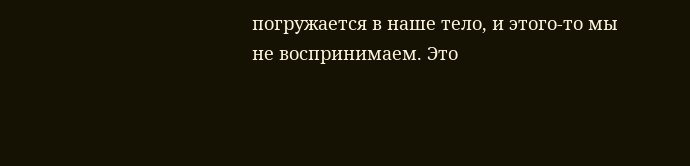погружается в наше тело, и этого-то мы не воспринимаем. Это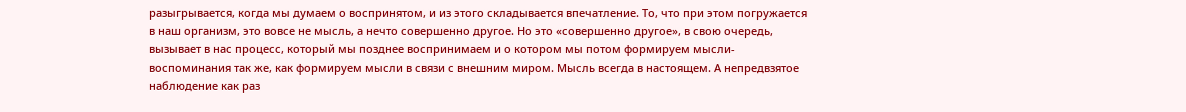разыгрывается, когда мы думаем о воспринятом, и из этого складывается впечатление. То, что при этом погружается в наш организм, это вовсе не мысль, а нечто совершенно другое. Но это «совершенно другое», в свою очередь, вызывает в нас процесс, который мы позднее воспринимаем и о котором мы потом формируем мысли-воспоминания так же, как формируем мысли в связи с внешним миром. Мысль всегда в настоящем. А непредвзятое наблюдение как раз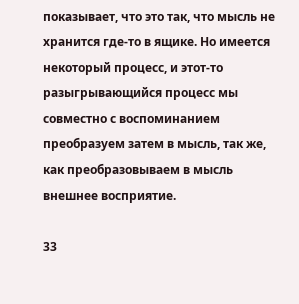показывает, что это так, что мысль не хранится где-то в ящике. Но имеется некоторый процесс, и этот-то разыгрывающийся процесс мы совместно с воспоминанием преобразуем затем в мысль, так же, как преобразовываем в мысль внешнее восприятие.

33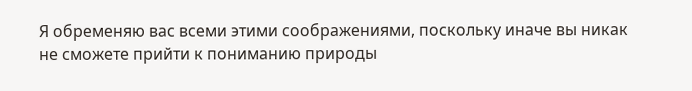Я обременяю вас всеми этими соображениями, поскольку иначе вы никак не сможете прийти к пониманию природы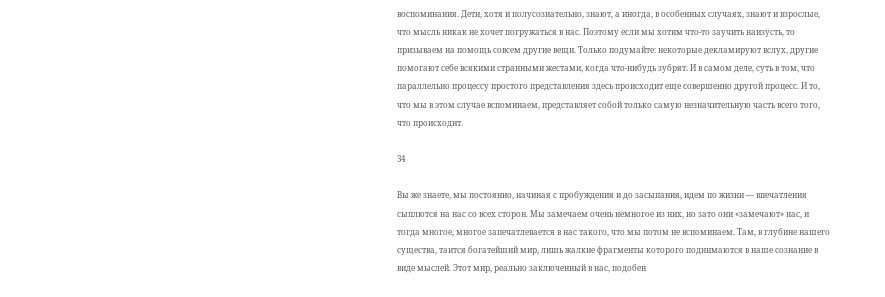воспоминания. Дети, хотя и полусознательно, знают, а иногда, в особенных случаях, знают и взрослые, что мысль никак не хочет погружаться в нас. Поэтому если мы хотим что-то заучить наизусть, то призываем на помощь совсем другие вещи. Только подумайте: некоторые декламируют вслух, другие помогают себе всякими странными жестами, когда что-нибудь зубрят. И в самом деле, суть в том, что параллельно процессу простого представления здесь происходит еще совершенно другой процесс. И то, что мы в этом случае вспоминаем, представляет собой только самую незначительную часть всего того, что происходит.

34

Вы же знаете, мы постоянно, начиная с пробуждения и до засыпания, идем по жизни — впечатления сыплются на нас со всех сторон. Мы замечаем очень немногое из них, но зато они «замечают» нас, и тогда многое, многое запечатлевается в нас такого, что мы потом не вспоминаем. Там, в глубине нашего существа, таится богатейший мир, лишь жалкие фрагменты которого поднимаются в наше сознание в виде мыслей. Этот мир, реально заключенный в нас, подобен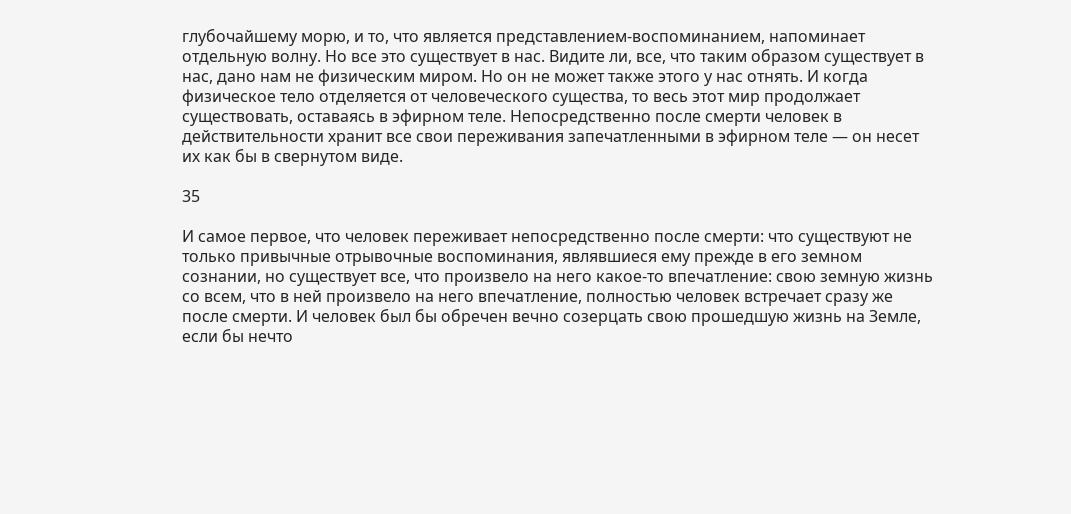глубочайшему морю, и то, что является представлением-воспоминанием, напоминает отдельную волну. Но все это существует в нас. Видите ли, все, что таким образом существует в нас, дано нам не физическим миром. Но он не может также этого у нас отнять. И когда физическое тело отделяется от человеческого существа, то весь этот мир продолжает существовать, оставаясь в эфирном теле. Непосредственно после смерти человек в действительности хранит все свои переживания запечатленными в эфирном теле — он несет их как бы в свернутом виде.

35

И самое первое, что человек переживает непосредственно после смерти: что существуют не только привычные отрывочные воспоминания, являвшиеся ему прежде в его земном сознании, но существует все, что произвело на него какое-то впечатление: свою земную жизнь со всем, что в ней произвело на него впечатление, полностью человек встречает сразу же после смерти. И человек был бы обречен вечно созерцать свою прошедшую жизнь на Земле, если бы нечто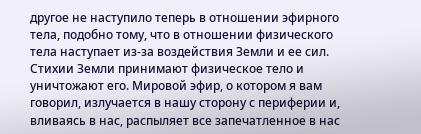другое не наступило теперь в отношении эфирного тела, подобно тому, что в отношении физического тела наступает из-за воздействия Земли и ее сил. Стихии Земли принимают физическое тело и уничтожают его. Мировой эфир, о котором я вам говорил, излучается в нашу сторону с периферии и, вливаясь в нас, распыляет все запечатленное в нас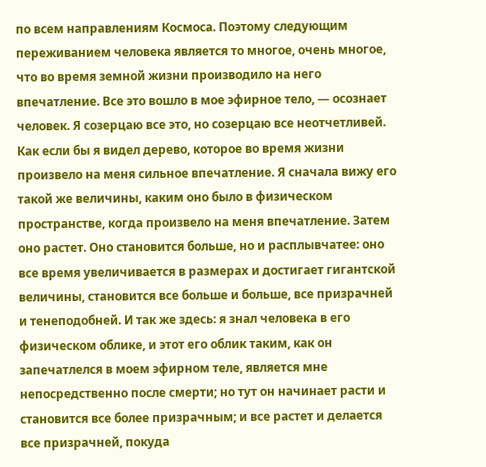по всем направлениям Космоса. Поэтому следующим переживанием человека является то многое, очень многое, что во время земной жизни производило на него впечатление. Все это вошло в мое эфирное тело, — осознает человек. Я созерцаю все это, но созерцаю все неотчетливей. Как если бы я видел дерево, которое во время жизни произвело на меня сильное впечатление. Я сначала вижу его такой же величины, каким оно было в физическом пространстве, когда произвело на меня впечатление. Затем оно растет. Оно становится больше, но и расплывчатее: оно все время увеличивается в размерах и достигает гигантской величины, становится все больше и больше, все призрачней и тенеподобней. И так же здесь: я знал человека в его физическом облике, и этот его облик таким, как он запечатлелся в моем эфирном теле, является мне непосредственно после смерти; но тут он начинает расти и становится все более призрачным; и все растет и делается все призрачней, покуда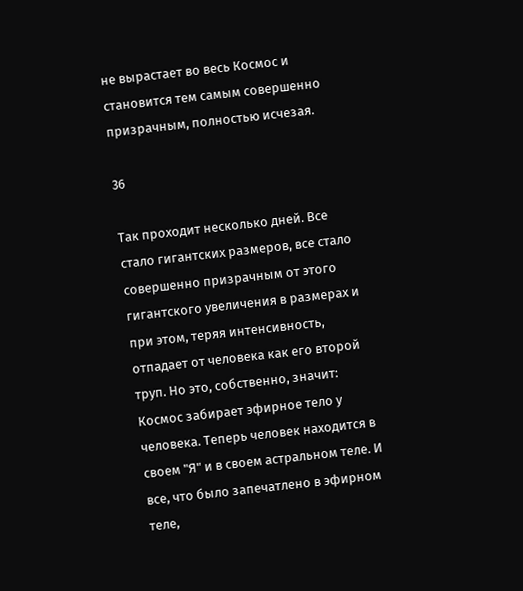не вырастает во весь Космос и становится тем самым совершенно призрачным, полностью исчезая.

36

Так проходит несколько дней. Все стало гигантских размеров, все стало совершенно призрачным от этого гигантского увеличения в размерах и при этом, теряя интенсивность, отпадает от человека как его второй труп. Но это, собственно, значит: Космос забирает эфирное тело у человека. Теперь человек находится в своем "Я" и в своем астральном теле. И все, что было запечатлено в эфирном теле,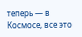теперь — в Космосе, все это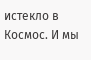истекло в Космос. И мы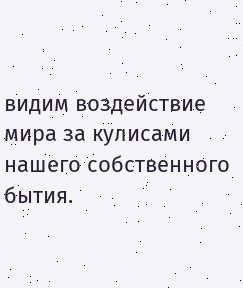видим воздействие мира за кулисами нашего собственного бытия.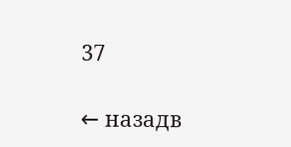37

← назадв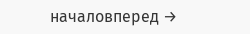началовперед →